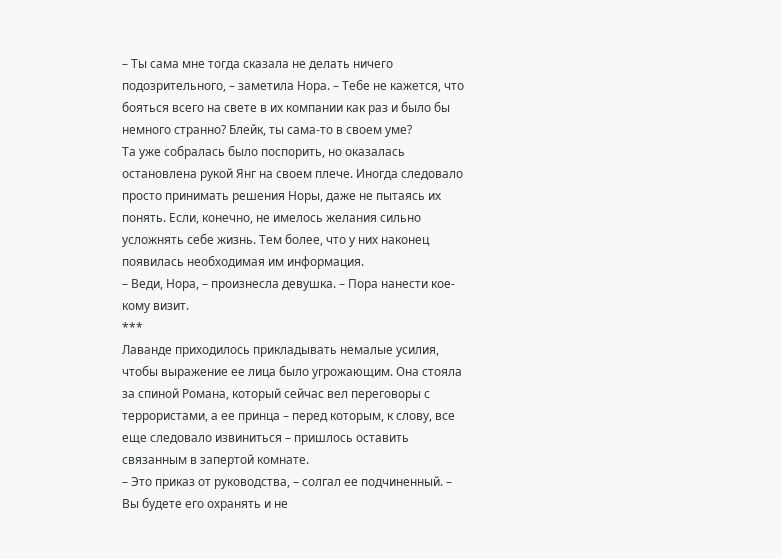– Ты сама мне тогда сказала не делать ничего подозрительного, – заметила Нора. – Тебе не кажется, что бояться всего на свете в их компании как раз и было бы немного странно? Блейк, ты сама-то в своем уме?
Та уже собралась было поспорить, но оказалась остановлена рукой Янг на своем плече. Иногда следовало просто принимать решения Норы, даже не пытаясь их понять. Если, конечно, не имелось желания сильно усложнять себе жизнь. Тем более, что у них наконец появилась необходимая им информация.
– Веди, Нора, – произнесла девушка. – Пора нанести кое-кому визит.
***
Лаванде приходилось прикладывать немалые усилия, чтобы выражение ее лица было угрожающим. Она стояла за спиной Романа, который сейчас вел переговоры с террористами, а ее принца – перед которым, к слову, все еще следовало извиниться – пришлось оставить связанным в запертой комнате.
– Это приказ от руководства, – солгал ее подчиненный. – Вы будете его охранять и не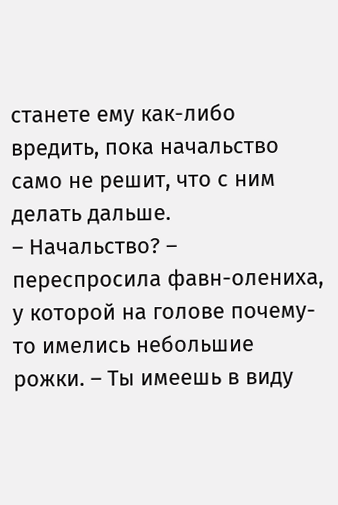станете ему как-либо вредить, пока начальство само не решит, что с ним делать дальше.
– Начальство? – переспросила фавн-олениха, у которой на голове почему-то имелись небольшие рожки. – Ты имеешь в виду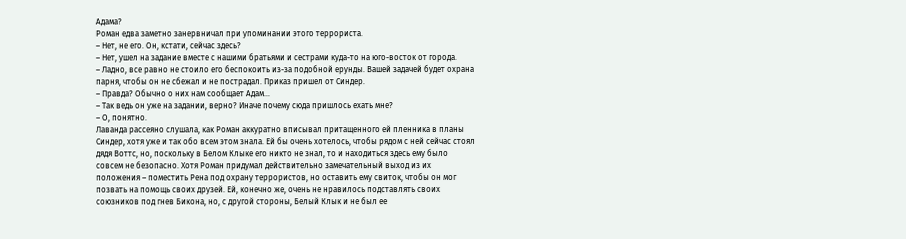Адама?
Роман едва заметно занервничал при упоминании этого террориста.
– Нет, не его. Он, кстати, сейчас здесь?
– Нет, ушел на задание вместе с нашими братьями и сестрами куда-то на юго-восток от города.
– Ладно, все равно не стоило его беспокоить из-за подобной ерунды. Вашей задачей будет охрана парня, чтобы он не сбежал и не пострадал. Приказ пришел от Синдер.
– Правда? Обычно о них нам сообщает Адам…
– Так ведь он уже на задании, верно? Иначе почему сюда пришлось ехать мне?
– О, понятно.
Лаванда рассеяно слушала, как Роман аккуратно вписывал притащенного ей пленника в планы Синдер, хотя уже и так обо всем этом знала. Ей бы очень хотелось, чтобы рядом с ней сейчас стоял дядя Воттс, но, поскольку в Белом Клыке его никто не знал, то и находиться здесь ему было совсем не безопасно. Хотя Роман придумал действительно замечательный выход из их положения – поместить Рена под охрану террористов, но оставить ему свиток, чтобы он мог позвать на помощь своих друзей. Ей, конечно же, очень не нравилось подставлять своих союзников под гнев Бикона, но, с другой стороны, Белый Клык и не был ее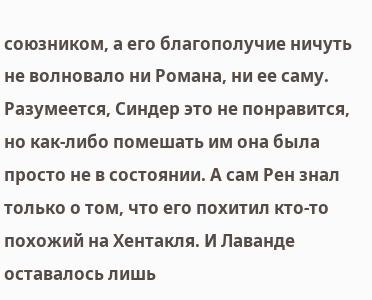союзником, а его благополучие ничуть не волновало ни Романа, ни ее саму. Разумеется, Синдер это не понравится, но как-либо помешать им она была просто не в состоянии. А сам Рен знал только о том, что его похитил кто-то похожий на Хентакля. И Лаванде оставалось лишь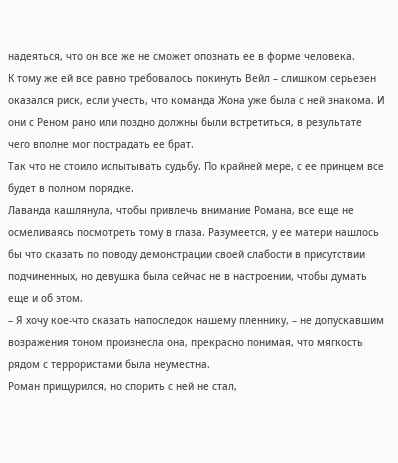надеяться, что он все же не сможет опознать ее в форме человека.
К тому же ей все равно требовалось покинуть Вейл – слишком серьезен оказался риск, если учесть, что команда Жона уже была с ней знакома. И они с Реном рано или поздно должны были встретиться, в результате чего вполне мог пострадать ее брат.
Так что не стоило испытывать судьбу. По крайней мере, с ее принцем все будет в полном порядке.
Лаванда кашлянула, чтобы привлечь внимание Романа, все еще не осмеливаясь посмотреть тому в глаза. Разумеется, у ее матери нашлось бы что сказать по поводу демонстрации своей слабости в присутствии подчиненных, но девушка была сейчас не в настроении, чтобы думать еще и об этом.
– Я хочу кое-что сказать напоследок нашему пленнику, – не допускавшим возражения тоном произнесла она, прекрасно понимая, что мягкость рядом с террористами была неуместна.
Роман прищурился, но спорить с ней не стал,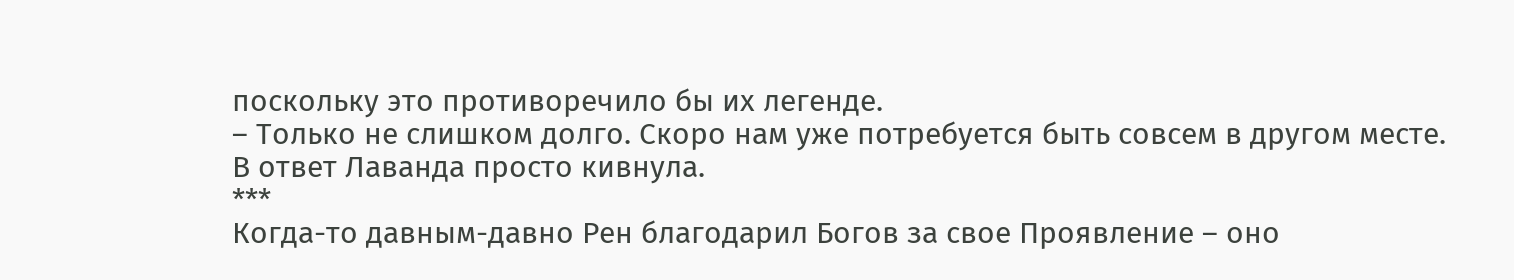поскольку это противоречило бы их легенде.
– Только не слишком долго. Скоро нам уже потребуется быть совсем в другом месте.
В ответ Лаванда просто кивнула.
***
Когда-то давным-давно Рен благодарил Богов за свое Проявление – оно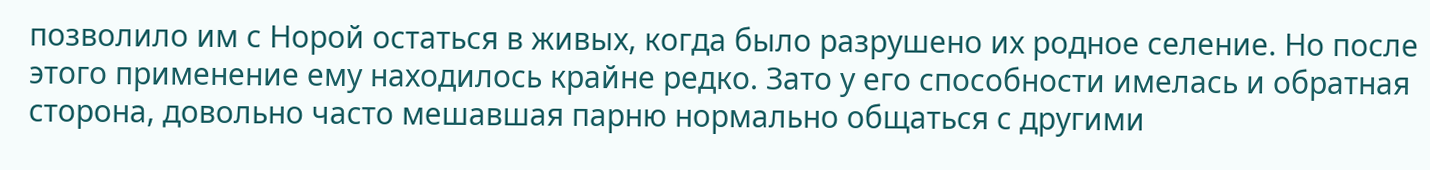позволило им с Норой остаться в живых, когда было разрушено их родное селение. Но после этого применение ему находилось крайне редко. Зато у его способности имелась и обратная сторона, довольно часто мешавшая парню нормально общаться с другими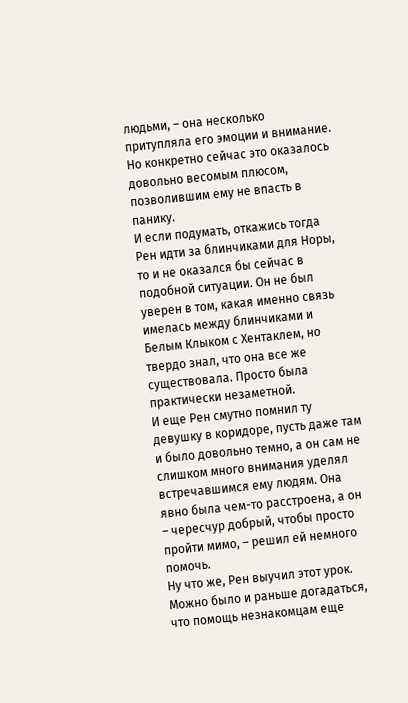людьми, – она несколько притупляла его эмоции и внимание. Но конкретно сейчас это оказалось довольно весомым плюсом, позволившим ему не впасть в панику.
И если подумать, откажись тогда Рен идти за блинчиками для Норы, то и не оказался бы сейчас в подобной ситуации. Он не был уверен в том, какая именно связь имелась между блинчиками и Белым Клыком с Хентаклем, но твердо знал, что она все же существовала. Просто была практически незаметной.
И еще Рен смутно помнил ту девушку в коридоре, пусть даже там и было довольно темно, а он сам не слишком много внимания уделял встречавшимся ему людям. Она явно была чем-то расстроена, а он – чересчур добрый, чтобы просто пройти мимо, – решил ей немного помочь.
Ну что же, Рен выучил этот урок. Можно было и раньше догадаться, что помощь незнакомцам еще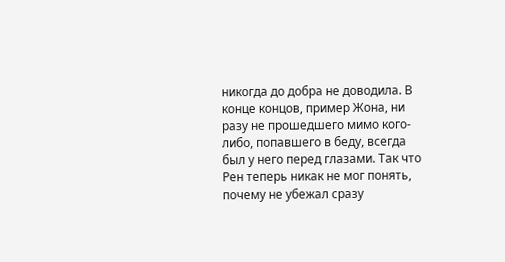никогда до добра не доводила. В конце концов, пример Жона, ни разу не прошедшего мимо кого-либо, попавшего в беду, всегда был у него перед глазами. Так что Рен теперь никак не мог понять, почему не убежал сразу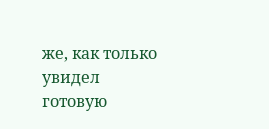же, как только увидел готовую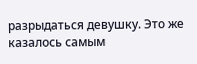разрыдаться девушку. Это же казалось самым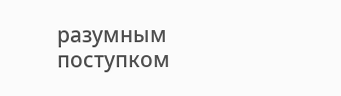разумным поступком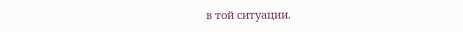в той ситуации.